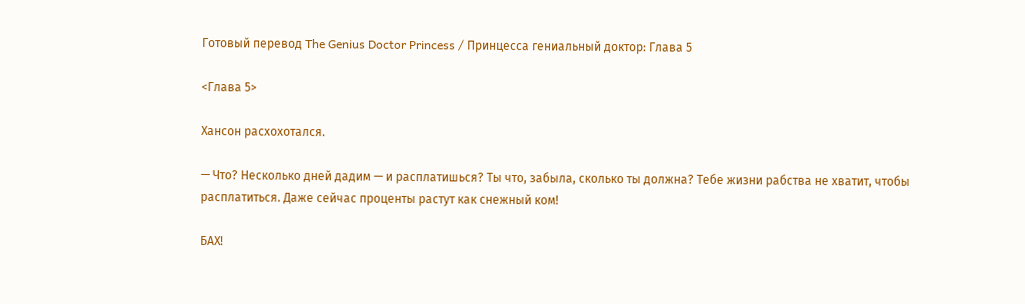Готовый перевод The Genius Doctor Princess / Принцесса гениальный доктор: Глава 5

<Глава 5>

Хансон расхохотался.

— Что? Несколько дней дадим — и расплатишься? Ты что, забыла, сколько ты должна? Тебе жизни рабства не хватит, чтобы расплатиться. Даже сейчас проценты растут как снежный ком!

БАХ!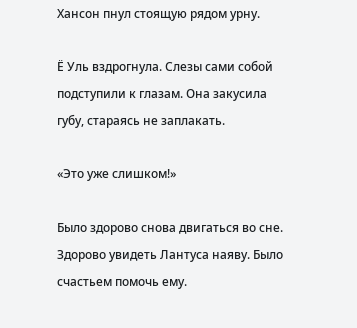Хансон пнул стоящую рядом урну.

Ё Уль вздрогнула. Слезы сами собой подступили к глазам. Она закусила губу, стараясь не заплакать.

«Это уже слишком!»

Было здорово снова двигаться во сне. Здорово увидеть Лантуса наяву. Было счастьем помочь ему.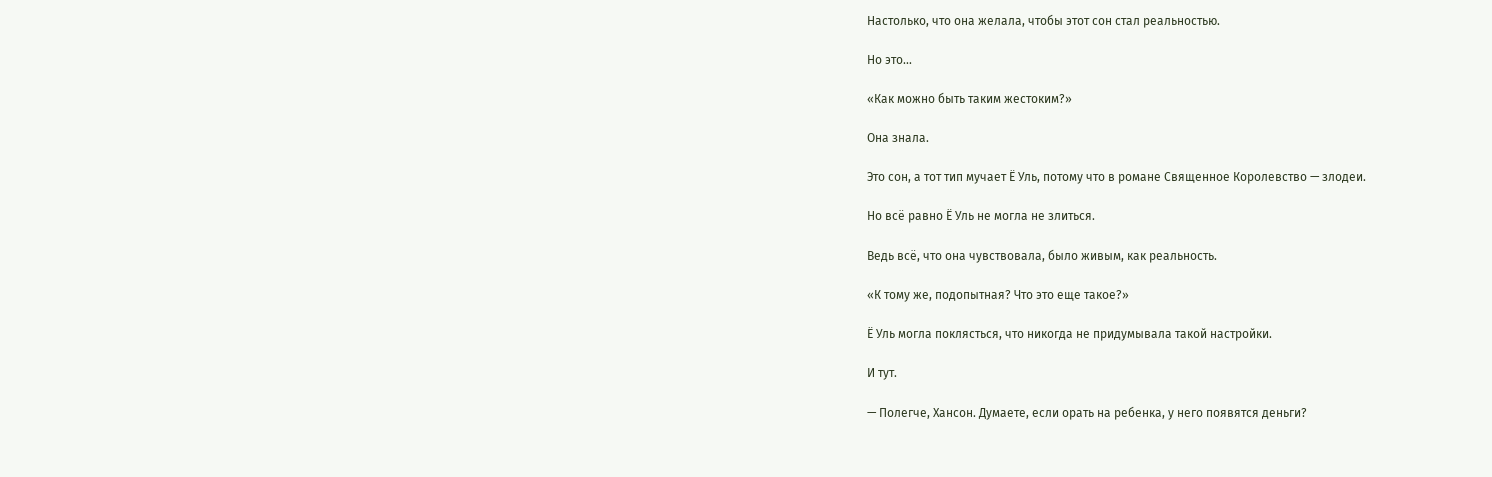Настолько, что она желала, чтобы этот сон стал реальностью.

Но это...

«Как можно быть таким жестоким?»

Она знала.

Это сон, а тот тип мучает Ё Уль, потому что в романе Священное Королевство — злодеи.

Но всё равно Ё Уль не могла не злиться.

Ведь всё, что она чувствовала, было живым, как реальность.

«К тому же, подопытная? Что это еще такое?»

Ё Уль могла поклясться, что никогда не придумывала такой настройки.

И тут.

— Полегче, Хансон. Думаете, если орать на ребенка, у него появятся деньги?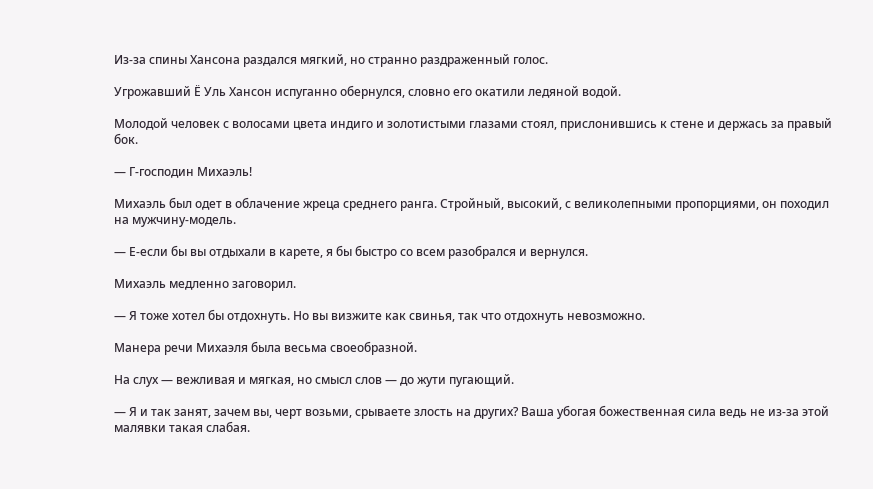Из-за спины Хансона раздался мягкий, но странно раздраженный голос.

Угрожавший Ё Уль Хансон испуганно обернулся, словно его окатили ледяной водой.

Молодой человек с волосами цвета индиго и золотистыми глазами стоял, прислонившись к стене и держась за правый бок.

— Г-господин Михаэль!

Михаэль был одет в облачение жреца среднего ранга. Стройный, высокий, с великолепными пропорциями, он походил на мужчину-модель.

— Е-если бы вы отдыхали в карете, я бы быстро со всем разобрался и вернулся.

Михаэль медленно заговорил.

— Я тоже хотел бы отдохнуть. Но вы визжите как свинья, так что отдохнуть невозможно.

Манера речи Михаэля была весьма своеобразной.

На слух — вежливая и мягкая, но смысл слов — до жути пугающий.

— Я и так занят, зачем вы, черт возьми, срываете злость на других? Ваша убогая божественная сила ведь не из-за этой малявки такая слабая.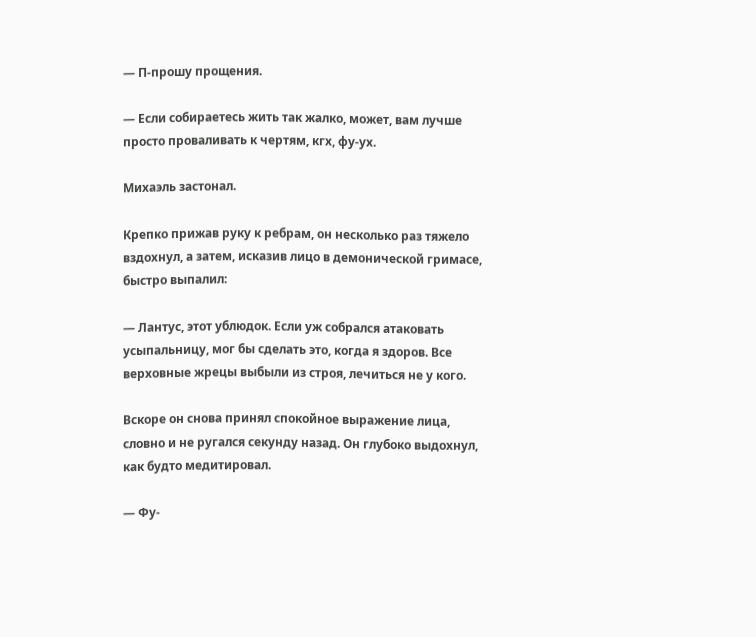— П-прошу прощения.

— Если собираетесь жить так жалко, может, вам лучше просто проваливать к чертям, кгх, фу-ух.

Михаэль застонал.

Крепко прижав руку к ребрам, он несколько раз тяжело вздохнул, а затем, исказив лицо в демонической гримасе, быстро выпалил:

— Лантус, этот ублюдок. Если уж собрался атаковать усыпальницу, мог бы сделать это, когда я здоров. Все верховные жрецы выбыли из строя, лечиться не у кого.

Вскоре он снова принял спокойное выражение лица, словно и не ругался секунду назад. Он глубоко выдохнул, как будто медитировал.

— Фу-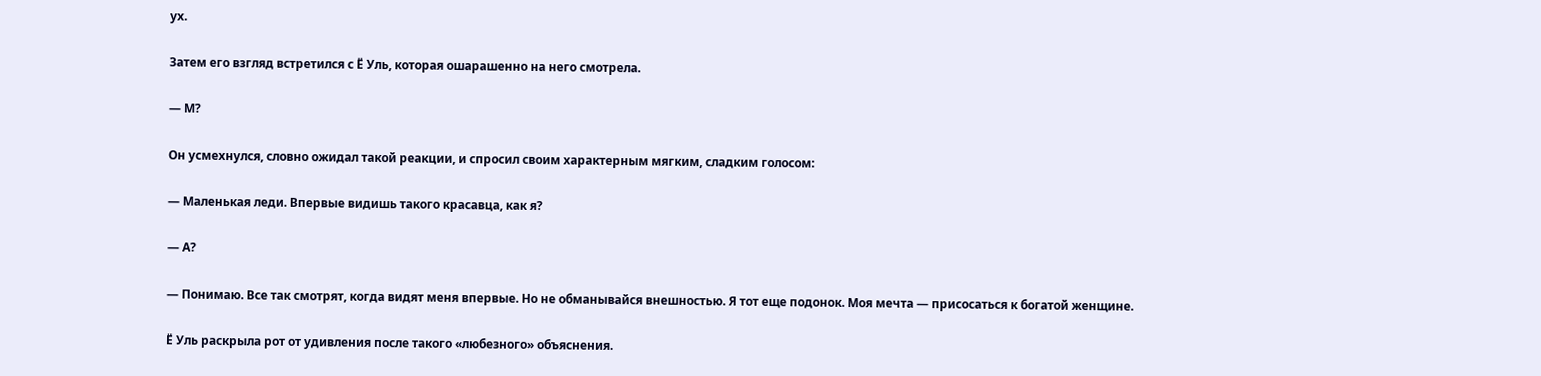ух.

Затем его взгляд встретился с Ё Уль, которая ошарашенно на него смотрела.

— М?

Он усмехнулся, словно ожидал такой реакции, и спросил своим характерным мягким, сладким голосом:

— Маленькая леди. Впервые видишь такого красавца, как я?

— А?

— Понимаю. Все так смотрят, когда видят меня впервые. Но не обманывайся внешностью. Я тот еще подонок. Моя мечта — присосаться к богатой женщине.

Ё Уль раскрыла рот от удивления после такого «любезного» объяснения.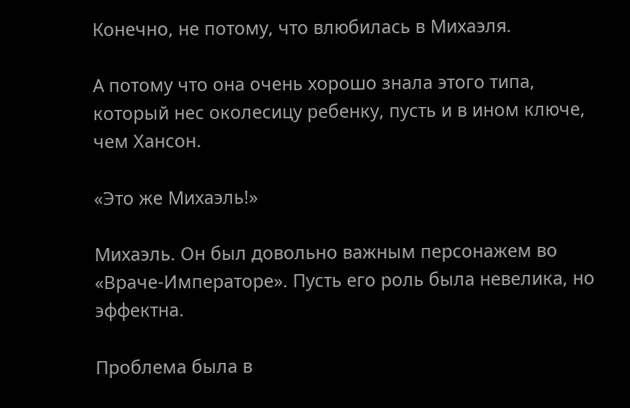Конечно, не потому, что влюбилась в Михаэля.

А потому что она очень хорошо знала этого типа, который нес околесицу ребенку, пусть и в ином ключе, чем Хансон.

«Это же Михаэль!»

Михаэль. Он был довольно важным персонажем во «Враче-Императоре». Пусть его роль была невелика, но эффектна.

Проблема была в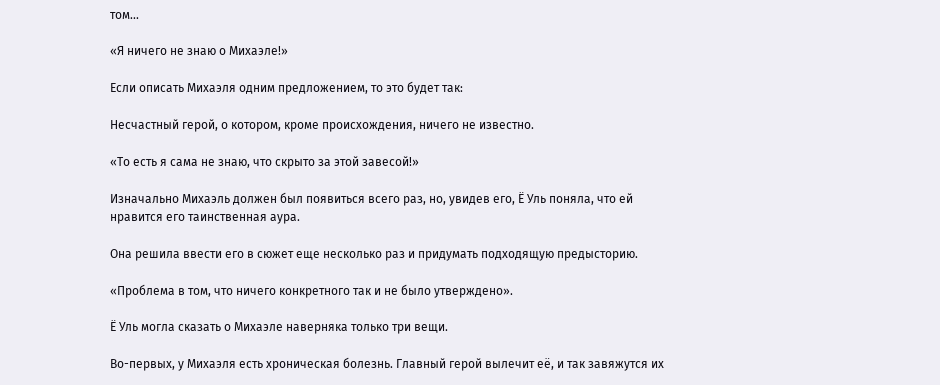том...

«Я ничего не знаю о Михаэле!»

Если описать Михаэля одним предложением, то это будет так:

Несчастный герой, о котором, кроме происхождения, ничего не известно.

«То есть я сама не знаю, что скрыто за этой завесой!»

Изначально Михаэль должен был появиться всего раз, но, увидев его, Ё Уль поняла, что ей нравится его таинственная аура.

Она решила ввести его в сюжет еще несколько раз и придумать подходящую предысторию.

«Проблема в том, что ничего конкретного так и не было утверждено».

Ё Уль могла сказать о Михаэле наверняка только три вещи.

Во-первых, у Михаэля есть хроническая болезнь. Главный герой вылечит её, и так завяжутся их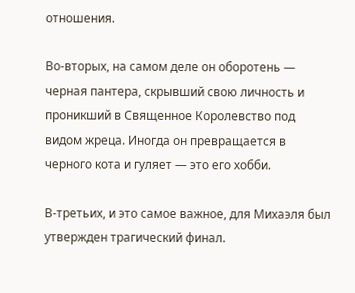отношения.

Во-вторых, на самом деле он оборотень — черная пантера, скрывший свою личность и проникший в Священное Королевство под видом жреца. Иногда он превращается в черного кота и гуляет — это его хобби.

В-третьих, и это самое важное, для Михаэля был утвержден трагический финал.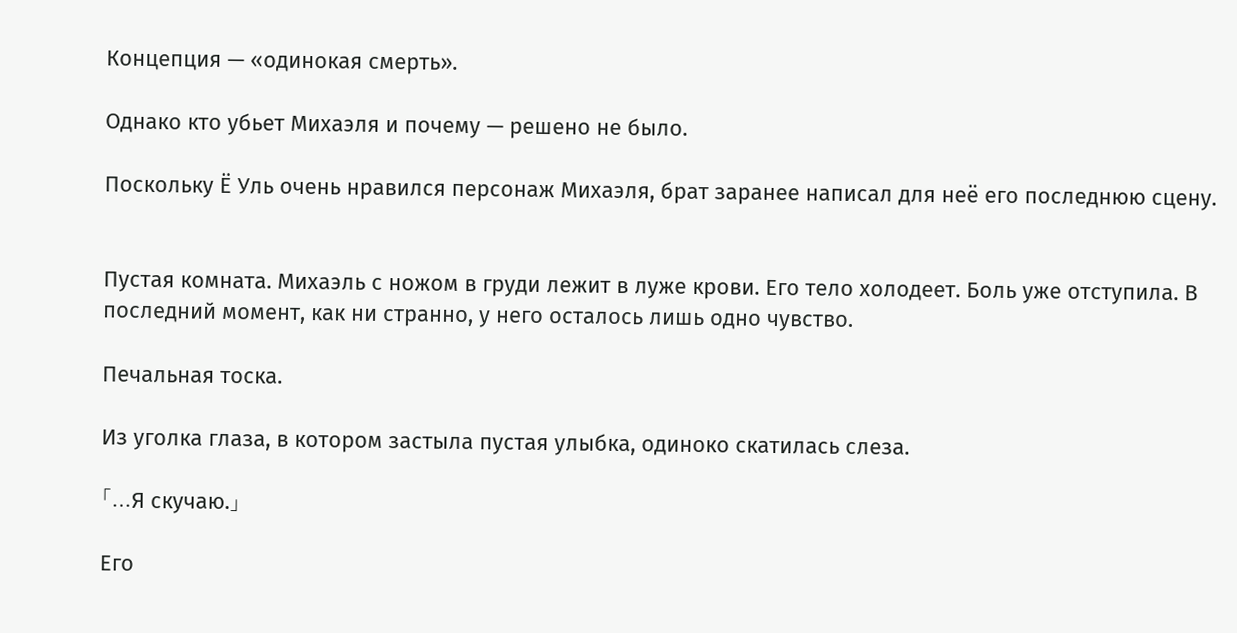Концепция — «одинокая смерть».

Однако кто убьет Михаэля и почему — решено не было.

Поскольку Ё Уль очень нравился персонаж Михаэля, брат заранее написал для неё его последнюю сцену.


Пустая комната. Михаэль с ножом в груди лежит в луже крови. Его тело холодеет. Боль уже отступила. В последний момент, как ни странно, у него осталось лишь одно чувство.

Печальная тоска.

Из уголка глаза, в котором застыла пустая улыбка, одиноко скатилась слеза.

「…Я скучаю.」

Его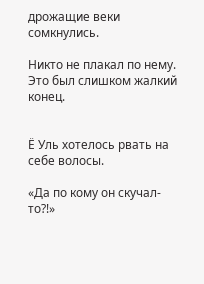дрожащие веки сомкнулись.

Никто не плакал по нему. Это был слишком жалкий конец.


Ё Уль хотелось рвать на себе волосы.

«Да по кому он скучал-то?!»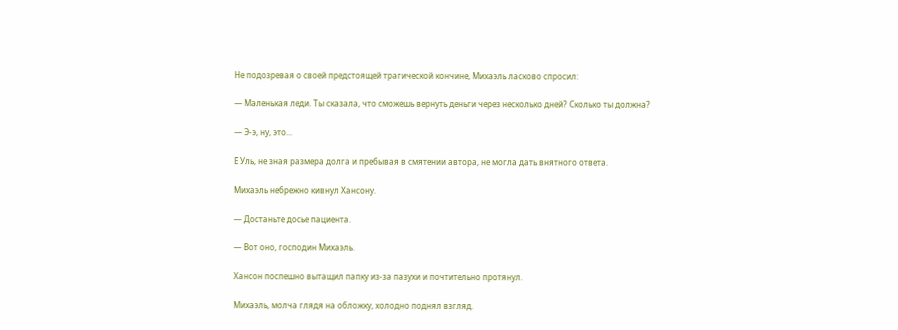Не подозревая о своей предстоящей трагической кончине, Михаэль ласково спросил:

— Маленькая леди. Ты сказала, что сможешь вернуть деньги через несколько дней? Сколько ты должна?

— Э-э, ну, это...

Ё Уль, не зная размера долга и пребывая в смятении автора, не могла дать внятного ответа.

Михаэль небрежно кивнул Хансону.

— Достаньте досье пациента.

— Вот оно, господин Михаэль.

Хансон поспешно вытащил папку из-за пазухи и почтительно протянул.

Михаэль, молча глядя на обложку, холодно поднял взгляд.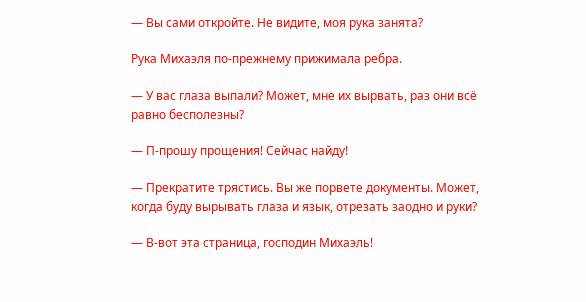— Вы сами откройте. Не видите, моя рука занята?

Рука Михаэля по-прежнему прижимала ребра.

— У вас глаза выпали? Может, мне их вырвать, раз они всё равно бесполезны?

— П-прошу прощения! Сейчас найду!

— Прекратите трястись. Вы же порвете документы. Может, когда буду вырывать глаза и язык, отрезать заодно и руки?

— В-вот эта страница, господин Михаэль!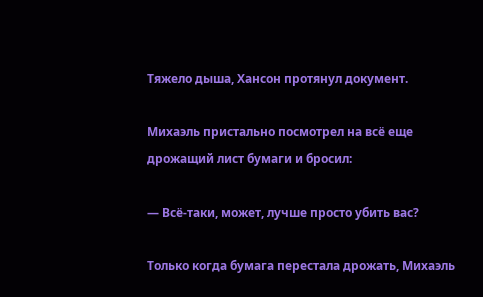Тяжело дыша, Хансон протянул документ.

Михаэль пристально посмотрел на всё еще дрожащий лист бумаги и бросил:

— Всё-таки, может, лучше просто убить вас?

Только когда бумага перестала дрожать, Михаэль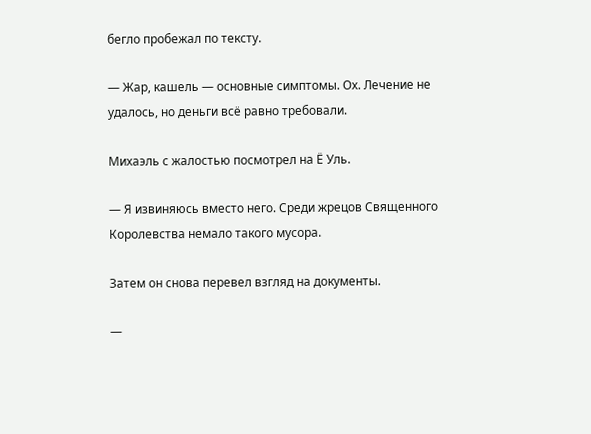бегло пробежал по тексту.

— Жар, кашель — основные симптомы. Ох. Лечение не удалось, но деньги всё равно требовали.

Михаэль с жалостью посмотрел на Ё Уль.

— Я извиняюсь вместо него. Среди жрецов Священного Королевства немало такого мусора.

Затем он снова перевел взгляд на документы.

—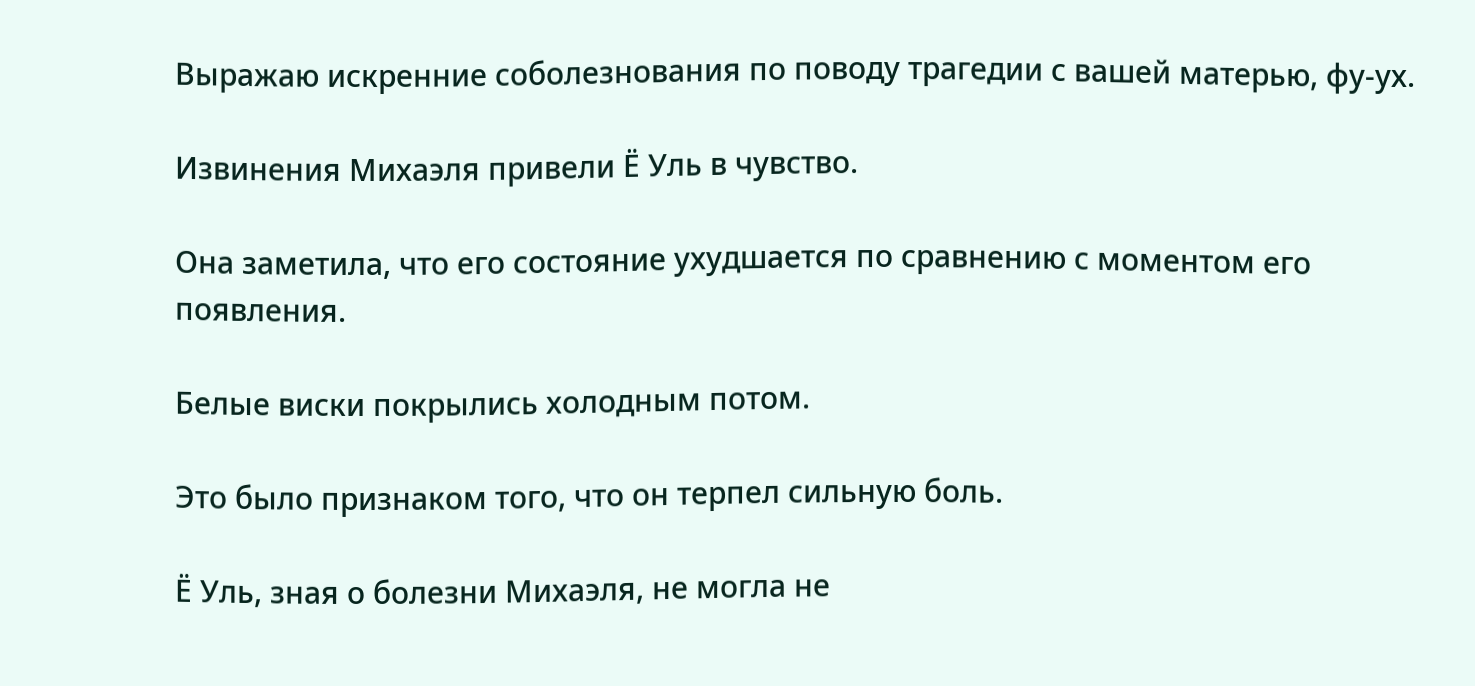Выражаю искренние соболезнования по поводу трагедии с вашей матерью, фу-ух.

Извинения Михаэля привели Ё Уль в чувство.

Она заметила, что его состояние ухудшается по сравнению с моментом его появления.

Белые виски покрылись холодным потом.

Это было признаком того, что он терпел сильную боль.

Ё Уль, зная о болезни Михаэля, не могла не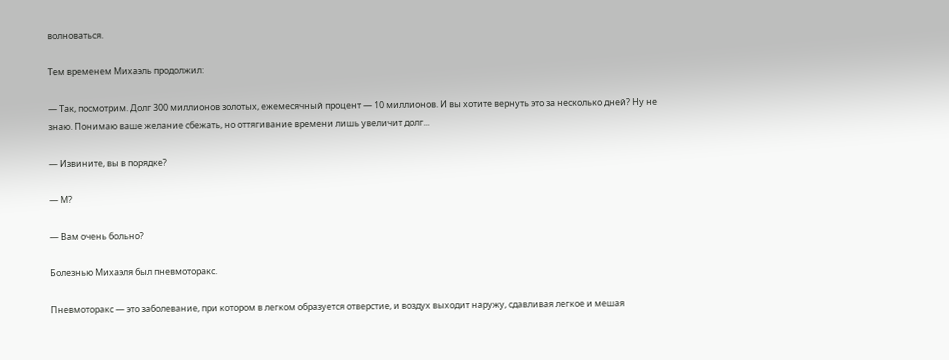волноваться.

Тем временем Михаэль продолжил:

— Так, посмотрим. Долг 300 миллионов золотых, ежемесячный процент — 10 миллионов. И вы хотите вернуть это за несколько дней? Ну не знаю. Понимаю ваше желание сбежать, но оттягивание времени лишь увеличит долг...

— Извините, вы в порядке?

— М?

— Вам очень больно?

Болезнью Михаэля был пневмоторакс.

Пневмоторакс — это заболевание, при котором в легком образуется отверстие, и воздух выходит наружу, сдавливая легкое и мешая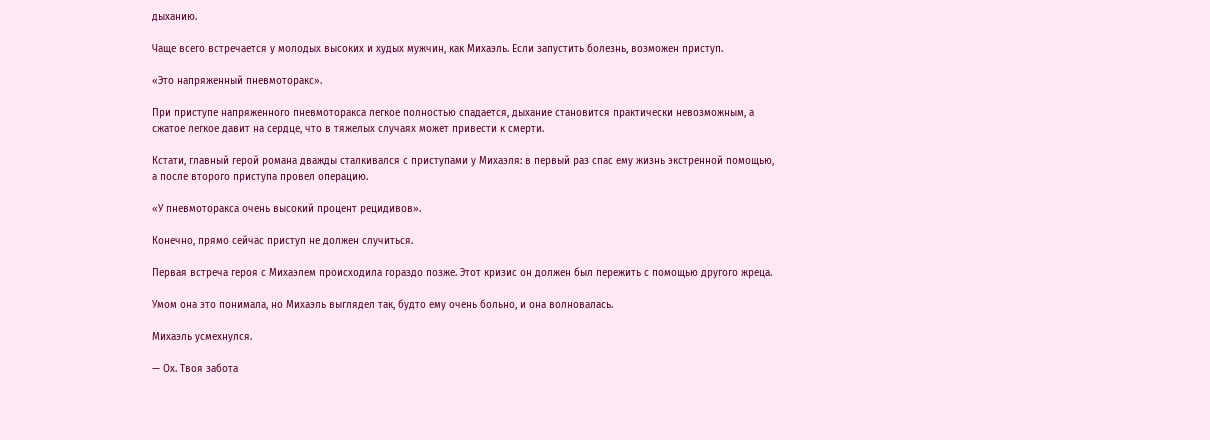дыханию.

Чаще всего встречается у молодых высоких и худых мужчин, как Михаэль. Если запустить болезнь, возможен приступ.

«Это напряженный пневмоторакс».

При приступе напряженного пневмоторакса легкое полностью спадается, дыхание становится практически невозможным, а сжатое легкое давит на сердце, что в тяжелых случаях может привести к смерти.

Кстати, главный герой романа дважды сталкивался с приступами у Михаэля: в первый раз спас ему жизнь экстренной помощью, а после второго приступа провел операцию.

«У пневмоторакса очень высокий процент рецидивов».

Конечно, прямо сейчас приступ не должен случиться.

Первая встреча героя с Михаэлем происходила гораздо позже. Этот кризис он должен был пережить с помощью другого жреца.

Умом она это понимала, но Михаэль выглядел так, будто ему очень больно, и она волновалась.

Михаэль усмехнулся.

— Ох. Твоя забота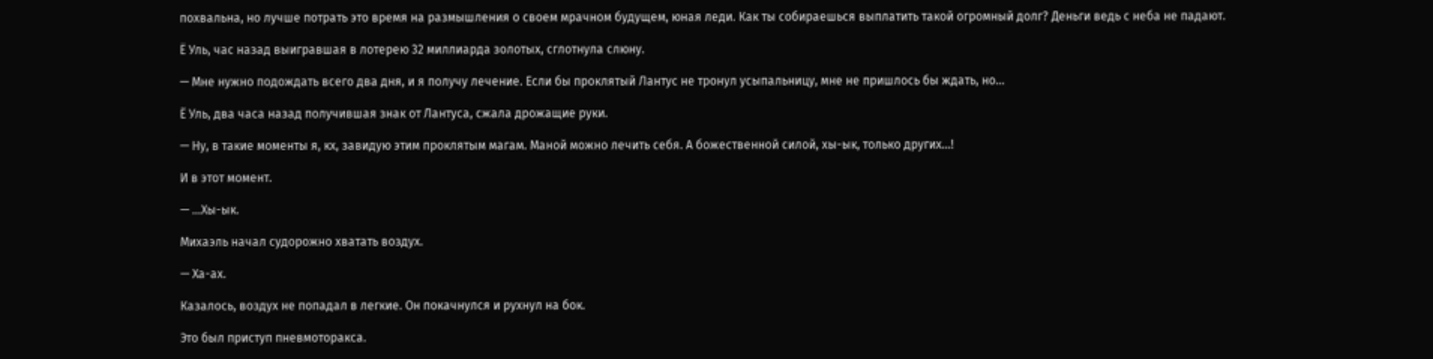похвальна, но лучше потрать это время на размышления о своем мрачном будущем, юная леди. Как ты собираешься выплатить такой огромный долг? Деньги ведь с неба не падают.

Ё Уль, час назад выигравшая в лотерею 32 миллиарда золотых, сглотнула слюну.

— Мне нужно подождать всего два дня, и я получу лечение. Если бы проклятый Лантус не тронул усыпальницу, мне не пришлось бы ждать, но...

Ё Уль, два часа назад получившая знак от Лантуса, сжала дрожащие руки.

— Ну, в такие моменты я, кх, завидую этим проклятым магам. Маной можно лечить себя. А божественной силой, хы-ык, только других...!

И в этот момент.

— ...Хы-ык.

Михаэль начал судорожно хватать воздух.

— Ха-ах.

Казалось, воздух не попадал в легкие. Он покачнулся и рухнул на бок.

Это был приступ пневмоторакса.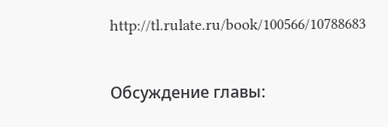http://tl.rulate.ru/book/100566/10788683

Обсуждение главы: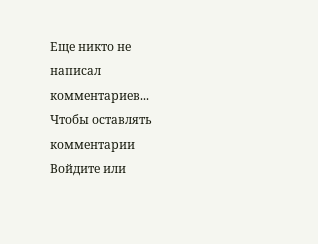Еще никто не написал комментариев...
Чтобы оставлять комментарии Войдите или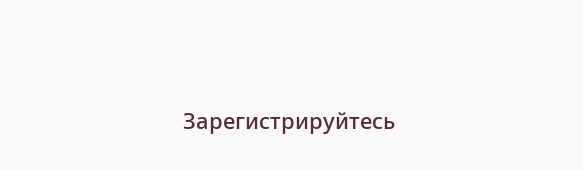Зарегистрируйтесь